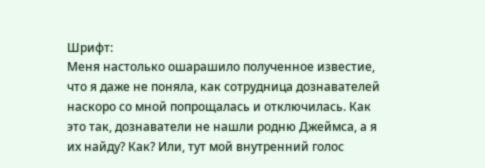Шрифт:
Меня настолько ошарашило полученное известие, что я даже не поняла, как сотрудница дознавателей наскоро со мной попрощалась и отключилась. Как это так, дознаватели не нашли родню Джеймса, а я их найду? Как? Или, тут мой внутренний голос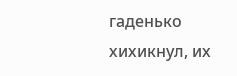гаденько хихикнул, их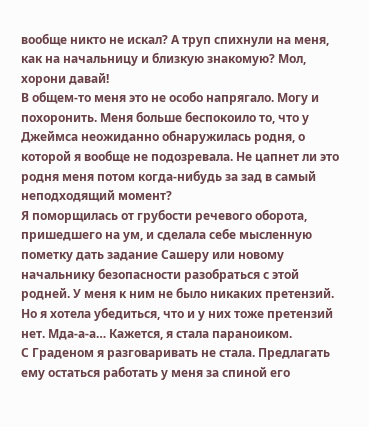вообще никто не искал? А труп спихнули на меня, как на начальницу и близкую знакомую? Мол, хорони давай!
В общем-то меня это не особо напрягало. Могу и похоронить. Меня больше беспокоило то, что у Джеймса неожиданно обнаружилась родня, о которой я вообще не подозревала. Не цапнет ли это родня меня потом когда-нибудь за зад в самый неподходящий момент?
Я поморщилась от грубости речевого оборота, пришедшего на ум, и сделала себе мысленную пометку дать задание Сашеру или новому начальнику безопасности разобраться с этой родней. У меня к ним не было никаких претензий. Но я хотела убедиться, что и у них тоже претензий нет. Мда-а-а… Кажется, я стала параноиком.
С Граденом я разговаривать не стала. Предлагать ему остаться работать у меня за спиной его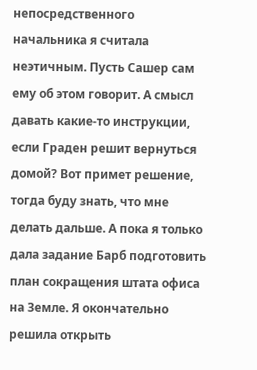непосредственного начальника я считала неэтичным. Пусть Сашер сам ему об этом говорит. А смысл давать какие-то инструкции, если Граден решит вернуться домой? Вот примет решение, тогда буду знать, что мне делать дальше. А пока я только дала задание Барб подготовить план сокращения штата офиса на Земле. Я окончательно решила открыть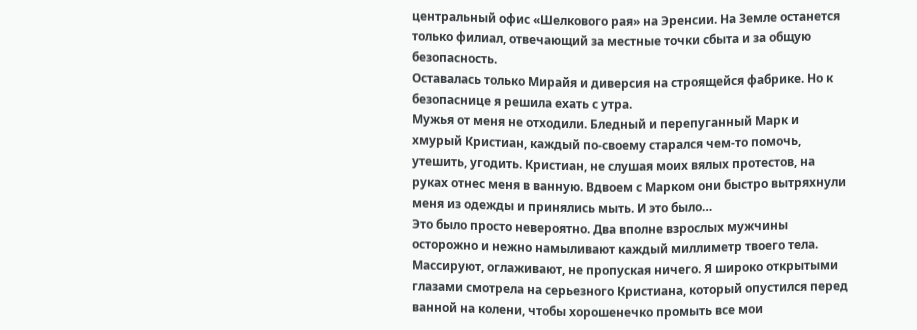центральный офис «Шелкового рая» на Эренсии. На Земле останется только филиал, отвечающий за местные точки сбыта и за общую безопасность.
Оставалась только Мирайя и диверсия на строящейся фабрике. Но к безопаснице я решила ехать с утра.
Мужья от меня не отходили. Бледный и перепуганный Марк и хмурый Кристиан, каждый по-своему старался чем-то помочь, утешить, угодить. Кристиан, не слушая моих вялых протестов, на руках отнес меня в ванную. Вдвоем с Марком они быстро вытряхнули меня из одежды и принялись мыть. И это было…
Это было просто невероятно. Два вполне взрослых мужчины осторожно и нежно намыливают каждый миллиметр твоего тела. Массируют, оглаживают, не пропуская ничего. Я широко открытыми глазами смотрела на серьезного Кристиана, который опустился перед ванной на колени, чтобы хорошенечко промыть все мои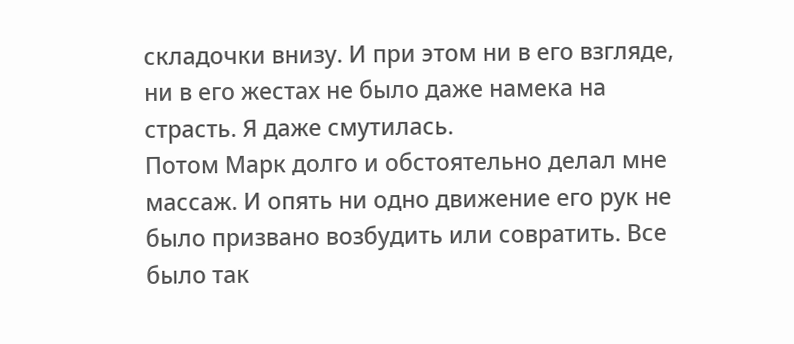складочки внизу. И при этом ни в его взгляде, ни в его жестах не было даже намека на страсть. Я даже смутилась.
Потом Марк долго и обстоятельно делал мне массаж. И опять ни одно движение его рук не было призвано возбудить или совратить. Все было так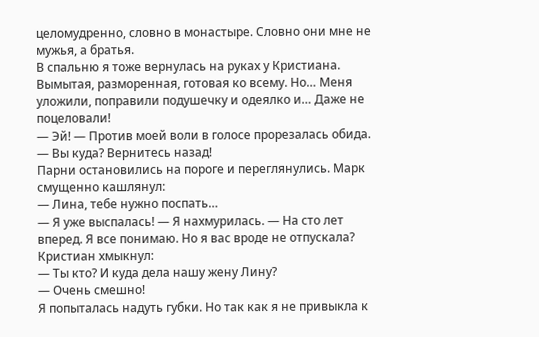целомудренно, словно в монастыре. Словно они мне не мужья, а братья.
В спальню я тоже вернулась на руках у Кристиана. Вымытая, разморенная, готовая ко всему. Но… Меня уложили, поправили подушечку и одеялко и… Даже не поцеловали!
— Эй! — Против моей воли в голосе прорезалась обида. — Вы куда? Вернитесь назад!
Парни остановились на пороге и переглянулись. Марк смущенно кашлянул:
— Лина, тебе нужно поспать…
— Я уже выспалась! — Я нахмурилась. — На сто лет вперед. Я все понимаю. Но я вас вроде не отпускала?
Кристиан хмыкнул:
— Ты кто? И куда дела нашу жену Лину?
— Очень смешно!
Я попыталась надуть губки. Но так как я не привыкла к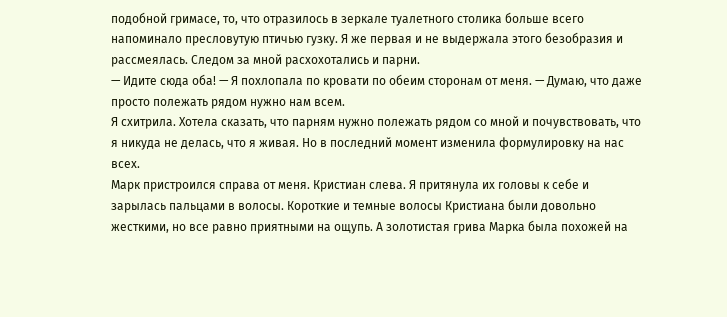подобной гримасе, то, что отразилось в зеркале туалетного столика больше всего напоминало пресловутую птичью гузку. Я же первая и не выдержала этого безобразия и рассмеялась. Следом за мной расхохотались и парни.
— Идите сюда оба! — Я похлопала по кровати по обеим сторонам от меня. — Думаю, что даже просто полежать рядом нужно нам всем.
Я схитрила. Хотела сказать, что парням нужно полежать рядом со мной и почувствовать, что я никуда не делась, что я живая. Но в последний момент изменила формулировку на нас всех.
Марк пристроился справа от меня. Кристиан слева. Я притянула их головы к себе и зарылась пальцами в волосы. Короткие и темные волосы Кристиана были довольно жесткими, но все равно приятными на ощупь. А золотистая грива Марка была похожей на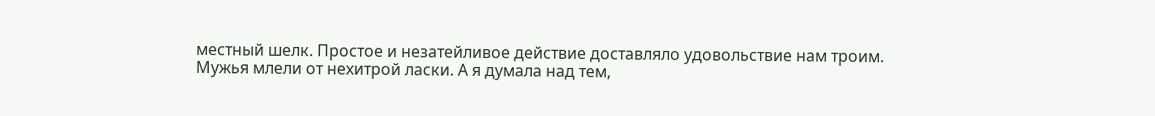местный шелк. Простое и незатейливое действие доставляло удовольствие нам троим. Мужья млели от нехитрой ласки. А я думала над тем,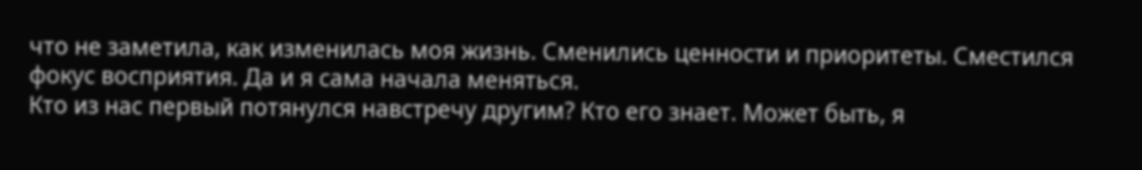что не заметила, как изменилась моя жизнь. Сменились ценности и приоритеты. Сместился фокус восприятия. Да и я сама начала меняться.
Кто из нас первый потянулся навстречу другим? Кто его знает. Может быть, я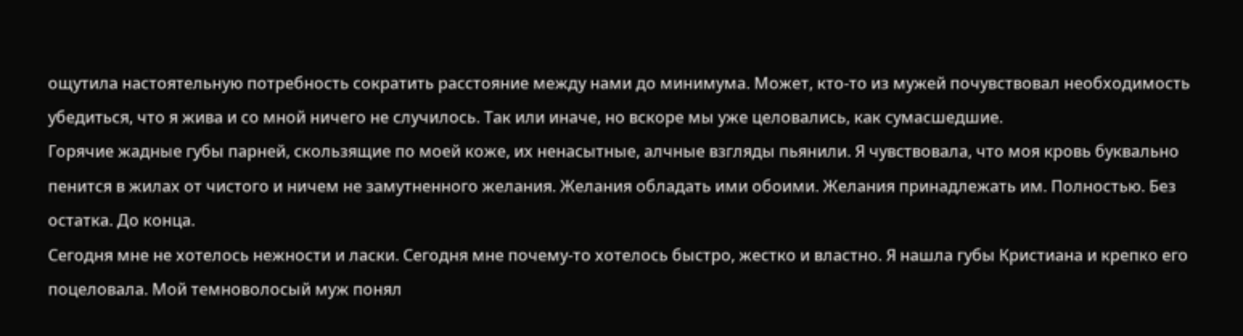ощутила настоятельную потребность сократить расстояние между нами до минимума. Может, кто-то из мужей почувствовал необходимость убедиться, что я жива и со мной ничего не случилось. Так или иначе, но вскоре мы уже целовались, как сумасшедшие.
Горячие жадные губы парней, скользящие по моей коже, их ненасытные, алчные взгляды пьянили. Я чувствовала, что моя кровь буквально пенится в жилах от чистого и ничем не замутненного желания. Желания обладать ими обоими. Желания принадлежать им. Полностью. Без остатка. До конца.
Сегодня мне не хотелось нежности и ласки. Сегодня мне почему-то хотелось быстро, жестко и властно. Я нашла губы Кристиана и крепко его поцеловала. Мой темноволосый муж понял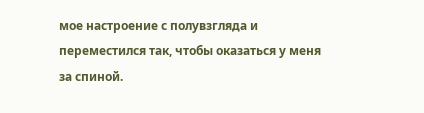мое настроение с полувзгляда и переместился так, чтобы оказаться у меня за спиной.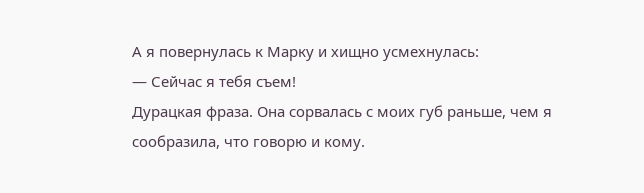А я повернулась к Марку и хищно усмехнулась:
— Сейчас я тебя съем!
Дурацкая фраза. Она сорвалась с моих губ раньше, чем я сообразила, что говорю и кому.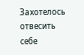Захотелось отвесить себе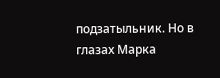подзатыльник. Но в глазах Марка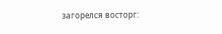загорелся восторг: